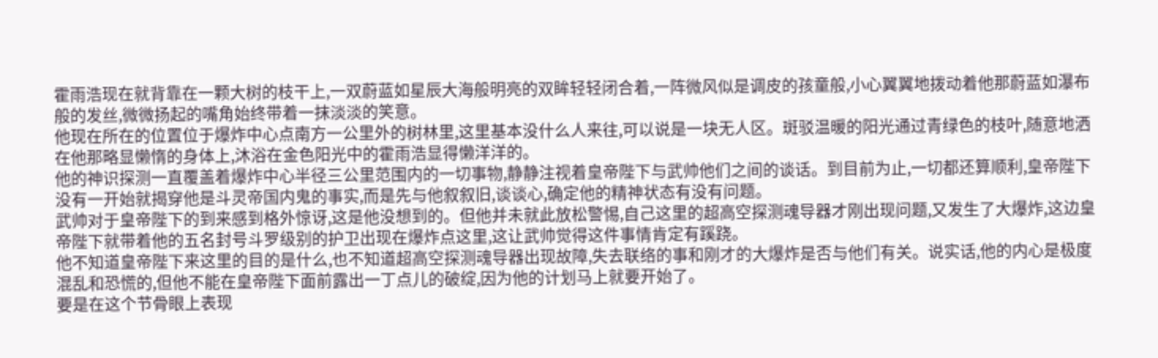霍雨浩现在就背靠在一颗大树的枝干上,一双蔚蓝如星辰大海般明亮的双眸轻轻闭合着,一阵微风似是调皮的孩童般,小心翼翼地拨动着他那蔚蓝如瀑布般的发丝,微微扬起的嘴角始终带着一抹淡淡的笑意。
他现在所在的位置位于爆炸中心点南方一公里外的树林里,这里基本没什么人来往,可以说是一块无人区。斑驳温暖的阳光通过青绿色的枝叶,随意地洒在他那略显懒惰的身体上,沐浴在金色阳光中的霍雨浩显得懒洋洋的。
他的神识探测一直覆盖着爆炸中心半径三公里范围内的一切事物,静静注视着皇帝陛下与武帅他们之间的谈话。到目前为止,一切都还算顺利,皇帝陛下没有一开始就揭穿他是斗灵帝国内鬼的事实,而是先与他叙叙旧,谈谈心,确定他的精神状态有没有问题。
武帅对于皇帝陛下的到来感到格外惊讶,这是他没想到的。但他并未就此放松警惕,自己这里的超高空探测魂导器才刚出现问题,又发生了大爆炸,这边皇帝陛下就带着他的五名封号斗罗级别的护卫出现在爆炸点这里,这让武帅觉得这件事情肯定有蹊跷。
他不知道皇帝陛下来这里的目的是什么,也不知道超高空探测魂导器出现故障,失去联络的事和刚才的大爆炸是否与他们有关。说实话,他的内心是极度混乱和恐慌的,但他不能在皇帝陛下面前露出一丁点儿的破绽,因为他的计划马上就要开始了。
要是在这个节骨眼上表现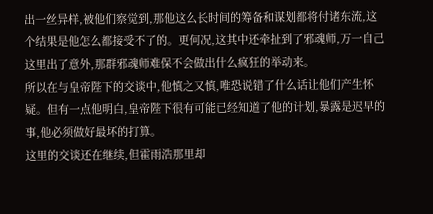出一丝异样,被他们察觉到,那他这么长时间的筹备和谋划都将付诸东流,这个结果是他怎么都接受不了的。更何况,这其中还牵扯到了邪魂师,万一自己这里出了意外,那群邪魂师难保不会做出什么疯狂的举动来。
所以在与皇帝陛下的交谈中,他慎之又慎,唯恐说错了什么话让他们产生怀疑。但有一点他明白,皇帝陛下很有可能已经知道了他的计划,暴露是迟早的事,他必须做好最坏的打算。
这里的交谈还在继续,但霍雨浩那里却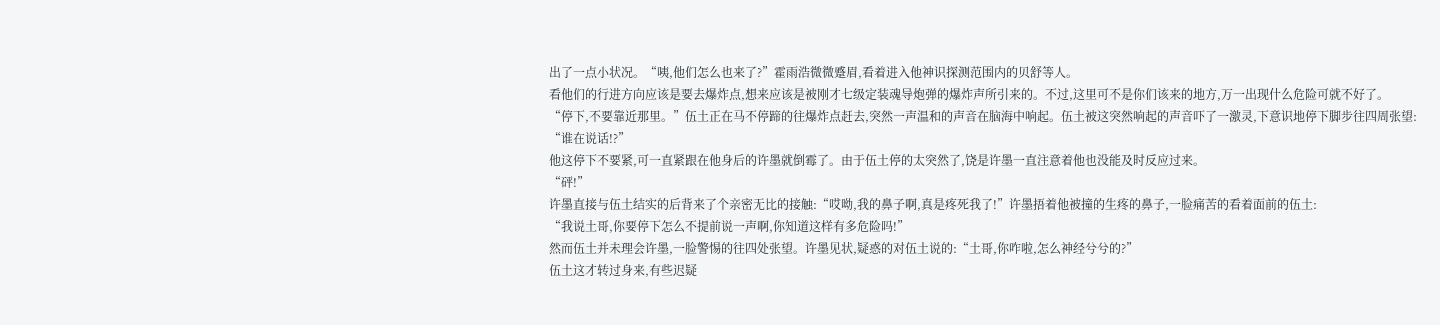出了一点小状况。“咦,他们怎么也来了?”霍雨浩微微蹙眉,看着进入他神识探测范围内的贝舒等人。
看他们的行进方向应该是要去爆炸点,想来应该是被刚才七级定装魂导炮弹的爆炸声所引来的。不过,这里可不是你们该来的地方,万一出现什么危险可就不好了。
“停下,不要靠近那里。”伍土正在马不停蹄的往爆炸点赶去,突然一声温和的声音在脑海中响起。伍土被这突然响起的声音吓了一激灵,下意识地停下脚步往四周张望:
“谁在说话!?”
他这停下不要紧,可一直紧跟在他身后的许墨就倒霉了。由于伍土停的太突然了,饶是许墨一直注意着他也没能及时反应过来。
“砰!”
许墨直接与伍土结实的后背来了个亲密无比的接触:“哎呦,我的鼻子啊,真是疼死我了!”许墨捂着他被撞的生疼的鼻子,一脸痛苦的看着面前的伍土:
“我说土哥,你要停下怎么不提前说一声啊,你知道这样有多危险吗!”
然而伍土并未理会许墨,一脸警惕的往四处张望。许墨见状,疑惑的对伍土说的:“土哥,你咋啦,怎么神经兮兮的?”
伍土这才转过身来,有些迟疑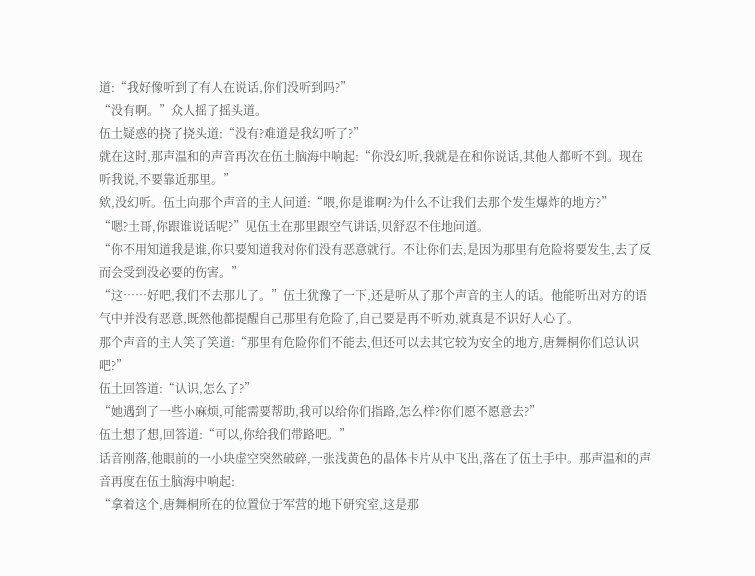道:“我好像听到了有人在说话,你们没听到吗?”
“没有啊。”众人摇了摇头道。
伍土疑惑的挠了挠头道:“没有?难道是我幻听了?”
就在这时,那声温和的声音再次在伍土脑海中响起:“你没幻听,我就是在和你说话,其他人都听不到。现在听我说,不要靠近那里。”
欸,没幻听。伍土向那个声音的主人问道:“喂,你是谁啊?为什么不让我们去那个发生爆炸的地方?”
“嗯?土哥,你跟谁说话呢?”见伍土在那里跟空气讲话,贝舒忍不住地问道。
“你不用知道我是谁,你只要知道我对你们没有恶意就行。不让你们去,是因为那里有危险将要发生,去了反而会受到没必要的伤害。”
“这……好吧,我们不去那儿了。”伍土犹豫了一下,还是听从了那个声音的主人的话。他能听出对方的语气中并没有恶意,既然他都提醒自己那里有危险了,自己要是再不听劝,就真是不识好人心了。
那个声音的主人笑了笑道:“那里有危险你们不能去,但还可以去其它较为安全的地方,唐舞桐你们总认识吧?”
伍土回答道:“认识,怎么了?”
“她遇到了一些小麻烦,可能需要帮助,我可以给你们指路,怎么样?你们愿不愿意去?”
伍土想了想,回答道:“可以,你给我们带路吧。”
话音刚落,他眼前的一小块虚空突然破碎,一张浅黄色的晶体卡片从中飞出,落在了伍土手中。那声温和的声音再度在伍土脑海中响起:
“拿着这个,唐舞桐所在的位置位于军营的地下研究室,这是那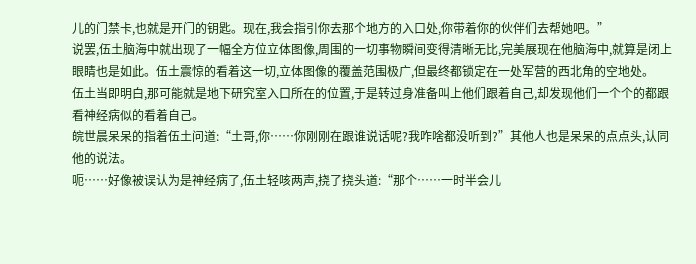儿的门禁卡,也就是开门的钥匙。现在,我会指引你去那个地方的入口处,你带着你的伙伴们去帮她吧。”
说罢,伍土脑海中就出现了一幅全方位立体图像,周围的一切事物瞬间变得清晰无比,完美展现在他脑海中,就算是闭上眼睛也是如此。伍土震惊的看着这一切,立体图像的覆盖范围极广,但最终都锁定在一处军营的西北角的空地处。
伍土当即明白,那可能就是地下研究室入口所在的位置,于是转过身准备叫上他们跟着自己,却发现他们一个个的都跟看神经病似的看着自己。
皖世晨呆呆的指着伍土问道:“土哥,你……你刚刚在跟谁说话呢?我咋啥都没听到?”其他人也是呆呆的点点头,认同他的说法。
呃……好像被误认为是神经病了,伍土轻咳两声,挠了挠头道:“那个……一时半会儿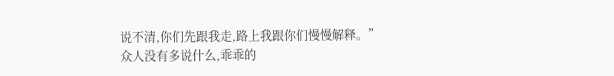说不清,你们先跟我走,路上我跟你们慢慢解释。”
众人没有多说什么,乖乖的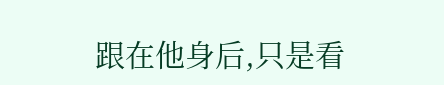跟在他身后,只是看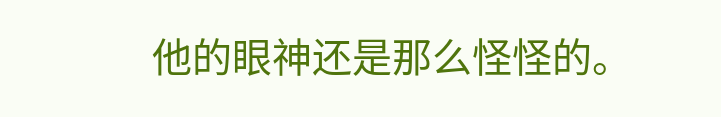他的眼神还是那么怪怪的。